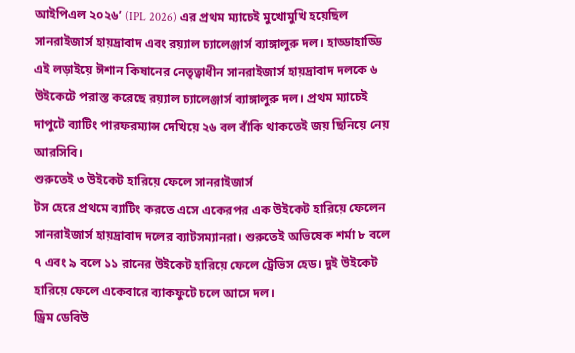আইপিএল ২০২৬’ (IPL 2026) এর প্রথম ম্যাচেই মুখোমুখি হয়েছিল সানরাইজার্স হায়দ্রাবাদ এবং রয়্যাল চ্যালেঞ্জার্স ব্যাঙ্গালুরু দল। হাড্ডাহাড্ডি এই লড়াইয়ে ঈশান কিষানের নেতৃত্বাধীন সানরাইজার্স হায়দ্রাবাদ দলকে ৬ উইকেটে পরাস্ত করেছে রয়্যাল চ্যালেঞ্জার্স ব্যাঙ্গালুরু দল। প্রথম ম্যাচেই দাপুটে ব্যাটিং পারফরম্যান্স দেখিয়ে ২৬ বল বাঁকি থাকতেই জয় ছিনিয়ে নেয় আরসিবি।
শুরুতেই ৩ উইকেট হারিয়ে ফেলে সানরাইজার্স
টস হেরে প্রথমে ব্যাটিং করতে এসে একেরপর এক উইকেট হারিয়ে ফেলেন সানরাইজার্স হায়দ্রাবাদ দলের ব্যাটসম্যানরা। শুরুতেই অভিষেক শর্মা ৮ বলে ৭ এবং ৯ বলে ১১ রানের উইকেট হারিয়ে ফেলে ট্রেভিস হেড। দুই উইকেট হারিয়ে ফেলে একেবারে ব্যাকফুটে চলে আসে দল।
ড্রিম ডেবিউ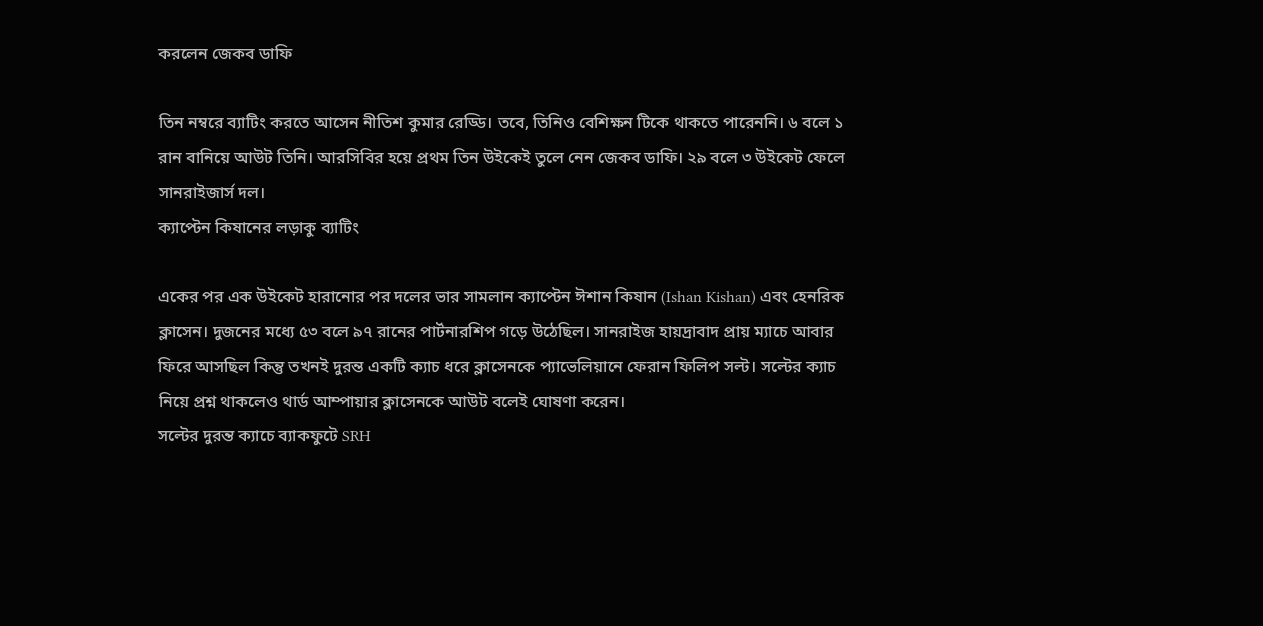করলেন জেকব ডাফি

তিন নম্বরে ব্যাটিং করতে আসেন নীতিশ কুমার রেড্ডি। তবে, তিনিও বেশিক্ষন টিকে থাকতে পারেননি। ৬ বলে ১ রান বানিয়ে আউট তিনি। আরসিবির হয়ে প্রথম তিন উইকেই তুলে নেন জেকব ডাফি। ২৯ বলে ৩ উইকেট ফেলে সানরাইজার্স দল।
ক্যাপ্টেন কিষানের লড়াকু ব্যাটিং

একের পর এক উইকেট হারানোর পর দলের ভার সামলান ক্যাপ্টেন ঈশান কিষান (Ishan Kishan) এবং হেনরিক ক্লাসেন। দুজনের মধ্যে ৫৩ বলে ৯৭ রানের পার্টনারশিপ গড়ে উঠেছিল। সানরাইজ হায়দ্রাবাদ প্রায় ম্যাচে আবার ফিরে আসছিল কিন্তু তখনই দুরন্ত একটি ক্যাচ ধরে ক্লাসেনকে প্যাভেলিয়ানে ফেরান ফিলিপ সল্ট। সল্টের ক্যাচ নিয়ে প্রশ্ন থাকলেও থার্ড আম্পায়ার ক্লাসেনকে আউট বলেই ঘোষণা করেন।
সল্টের দুরন্ত ক্যাচে ব্যাকফুটে SRH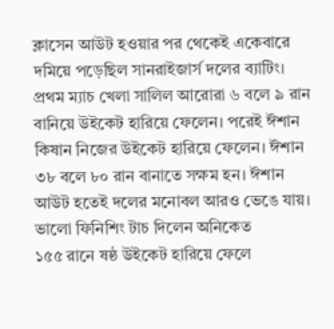ক্লাসেন আউট হওয়ার পর থেকেই একেবারে দমিয়ে পড়েছিল সানরাইজার্স দলের ব্যাটিং। প্রথম ম্যাচ খেলা সালিল আরোরা ৬ বলে ৯ রান বানিয়ে উইকেট হারিয়ে ফেলেন। পরেই ঈশান কিষান নিজের উইকেট হারিয়ে ফেলেন। ঈশান ৩৮ বলে ৮০ রান বানাতে সক্ষম হন। ঈশান আউট হতেই দলের মনোবল আরও ভেঙে যায়।
ভালো ফিনিশিং টাচ দিলেন অনিকেত
১৫৫ রানে ষষ্ঠ উইকেট হারিয়ে ফেলে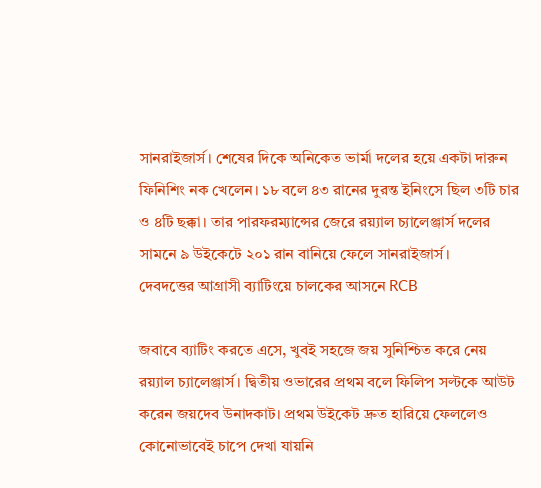সানরাইজার্স। শেষের দিকে অনিকেত ভার্মা দলের হয়ে একটা দারুন ফিনিশিং নক খেলেন। ১৮ বলে ৪৩ রানের দুরন্ত ইনিংসে ছিল ৩টি চার ও ৪টি ছক্কা। তার পারফরম্যান্সের জেরে রয়্যাল চ্যালেঞ্জার্স দলের সামনে ৯ উইকেটে ২০১ রান বানিয়ে ফেলে সানরাইজার্স।
দেবদত্তের আগ্রাসী ব্যাটিংয়ে চালকের আসনে RCB

জবাবে ব্যাটিং করতে এসে, খুবই সহজে জয় সুনিশ্চিত করে নেয় রয়্যাল চ্যালেঞ্জার্স। দ্বিতীয় ওভারের প্রথম বলে ফিলিপ সল্টকে আউট করেন জয়দেব উনাদকাট। প্রথম উইকেট দ্রুত হারিয়ে ফেললেও কোনোভাবেই চাপে দেখা যায়নি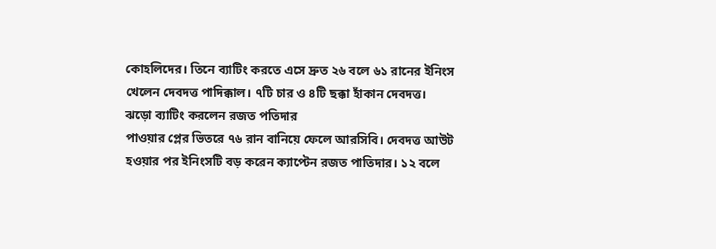কোহলিদের। তিনে ব্যাটিং করতে এসে দ্রুত ২৬ বলে ৬১ রানের ইনিংস খেলেন দেবদত্ত পাদিক্কাল। ৭টি চার ও ৪টি ছক্কা হাঁকান দেবদত্ত।
ঝড়ো ব্যাটিং করলেন রজত পতিদার
পাওয়ার প্লের ভিতরে ৭৬ রান বানিয়ে ফেলে আরসিবি। দেবদত্ত আউট হওয়ার পর ইনিংসটি বড় করেন ক্যাপ্টেন রজত পাতিদার। ১২ বলে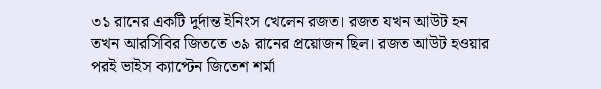৩১ রানের একটি দুর্দান্ত ইনিংস খেলেন রজত। রজত যখন আউট হন তখন আরসিবির জিততে ৩৯ রানের প্রয়োজন ছিল। রজত আউট হওয়ার পরই ভাইস ক্যাপ্টেন জিতেশ শর্মা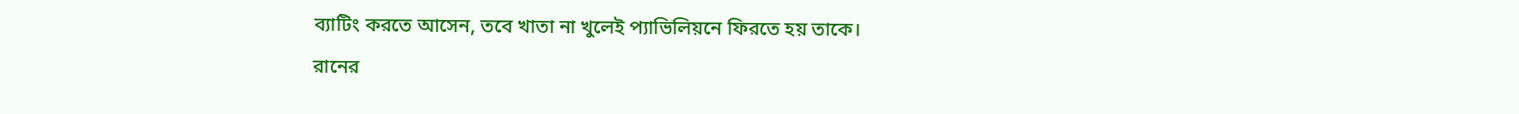ব্যাটিং করতে আসেন, তবে খাতা না খুলেই প্যাভিলিয়নে ফিরতে হয় তাকে।
রানের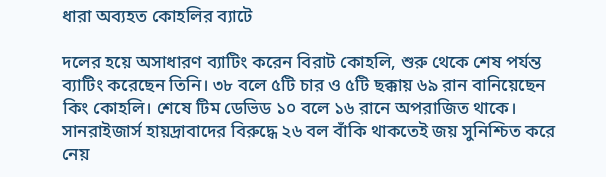ধারা অব্যহত কোহলির ব্যাটে

দলের হয়ে অসাধারণ ব্যাটিং করেন বিরাট কোহলি, শুরু থেকে শেষ পর্যন্ত ব্যাটিং করেছেন তিনি। ৩৮ বলে ৫টি চার ও ৫টি ছক্কায় ৬৯ রান বানিয়েছেন কিং কোহলি। শেষে টিম ডেভিড ১০ বলে ১৬ রানে অপরাজিত থাকে। সানরাইজার্স হায়দ্রাবাদের বিরুদ্ধে ২৬ বল বাঁকি থাকতেই জয় সুনিশ্চিত করে নেয়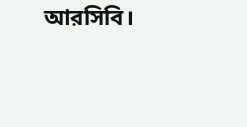আরসিবি।